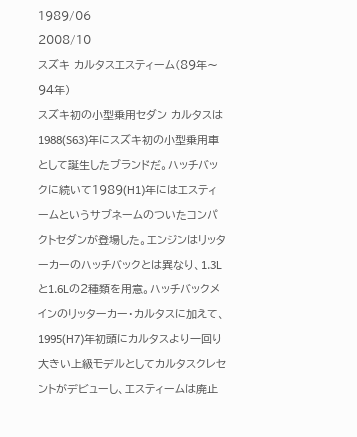1989/06
2008/10
スズキ カルタスエスティーム(89年〜94年)
スズキ初の小型乗用セダン カルタスは1988(S63)年にスズキ初の小型乗用車として誕生したブランドだ。ハッチバックに続いて1989(H1)年にはエスティームというサブネームのついたコンパクトセダンが登場した。エンジンはリッターカーのハッチバックとは異なり、1.3Lと1.6Lの2種類を用意。ハッチバックメインのリッターカー・カルタスに加えて、1995(H7)年初頭にカルタスより一回り大きい上級モデルとしてカルタスクレセントがデビューし、エスティームは廃止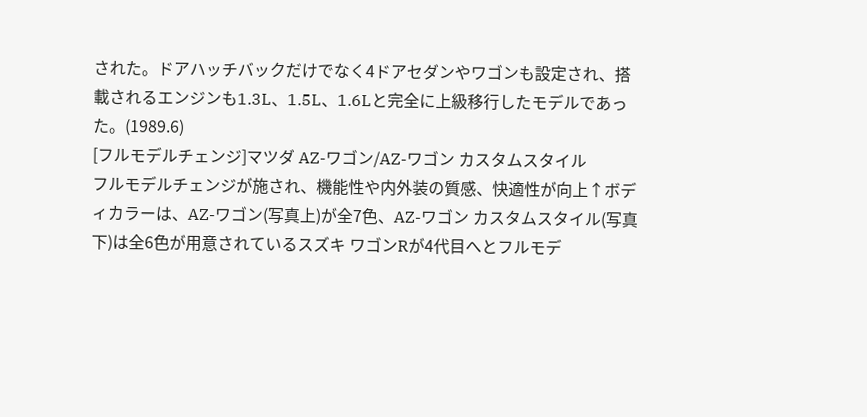された。ドアハッチバックだけでなく4ドアセダンやワゴンも設定され、搭載されるエンジンも1.3L、1.5L、1.6Lと完全に上級移行したモデルであった。(1989.6)
[フルモデルチェンジ]マツダ AZ-ワゴン/AZ-ワゴン カスタムスタイル
フルモデルチェンジが施され、機能性や内外装の質感、快適性が向上↑ボディカラーは、AZ-ワゴン(写真上)が全7色、AZ-ワゴン カスタムスタイル(写真下)は全6色が用意されているスズキ ワゴンRが4代目へとフルモデ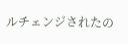ルチェンジされたの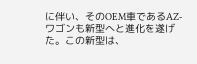に伴い、そのOEM車であるAZ-ワゴンも新型へと進化を遂げた。この新型は、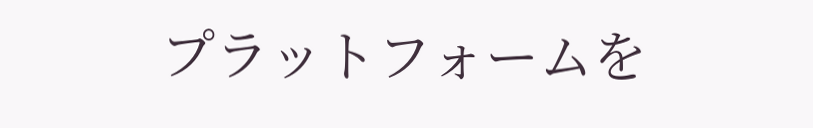プラットフォームを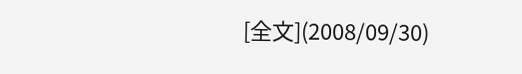[全文](2008/09/30)